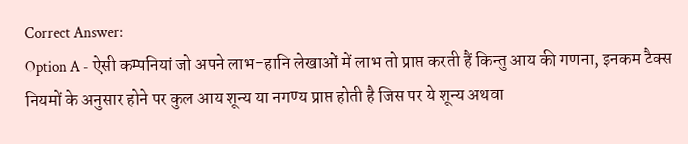Correct Answer:
Option A - ऐसी कम्पनियां जो अपने लाभ-हानि लेखाओं में लाभ तो प्राप्त करती हैं किन्तु आय की गणना, इनकम टैक्स नियमों के अनुसार होने पर कुल आय शून्य या नगण्य प्राप्त होती है जिस पर ये शून्य अथवा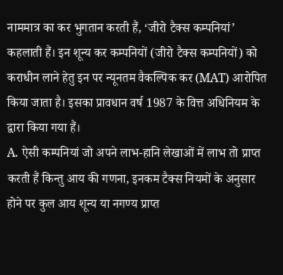नाममात्र का कर भुगतान करती हैं, ‘जीरो टैक्स कम्पनियां’ कहलाती हैं। इन शून्य कर कम्पनियों (जीरो टैक्स कम्पनियों) को कराधीन लाने हेतु इन पर न्यूनतम वैकल्पिक कर (MAT) आरोपित किया जाता है। इसका प्रावधान वर्ष 1987 के वित्त अधिनियम के द्वारा किया गया हैं।
A. ऐसी कम्पनियां जो अपने लाभ-हानि लेखाओं में लाभ तो प्राप्त करती हैं किन्तु आय की गणना, इनकम टैक्स नियमों के अनुसार होने पर कुल आय शून्य या नगण्य प्राप्त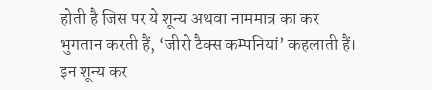होती है जिस पर ये शून्य अथवा नाममात्र का कर भुगतान करती हैं, ‘जीरो टैक्स कम्पनियां’ कहलाती हैं। इन शून्य कर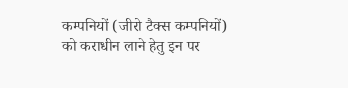कम्पनियों (जीरो टैक्स कम्पनियों) को कराधीन लाने हेतु इन पर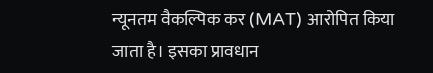न्यूनतम वैकल्पिक कर (MAT) आरोपित किया जाता है। इसका प्रावधान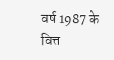वर्ष 1987 के वित्त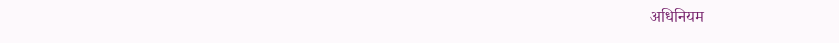अधिनियम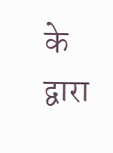के द्वारा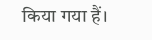किया गया हैं।